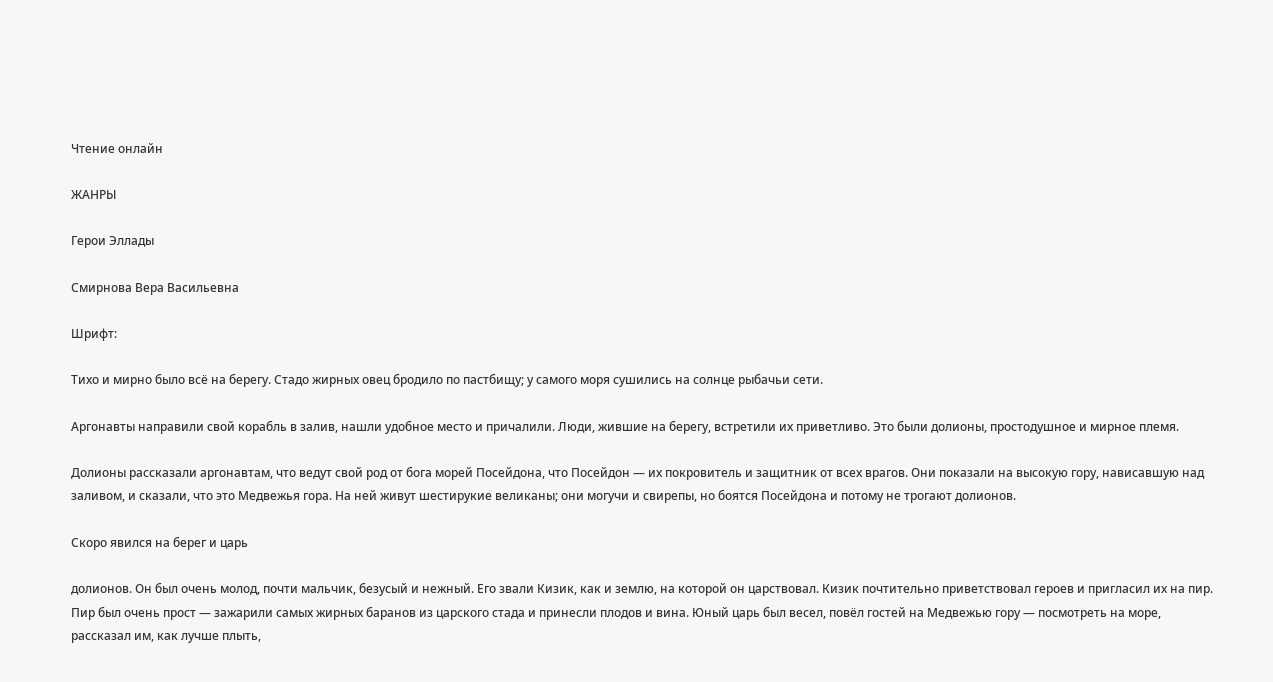Чтение онлайн

ЖАНРЫ

Герои Эллады

Смирнова Вера Васильевна

Шрифт:

Тихо и мирно было всё на берегу. Стадо жирных овец бродило по пастбищу; у самого моря сушились на солнце рыбачьи сети.

Аргонавты направили свой корабль в залив, нашли удобное место и причалили. Люди, жившие на берегу, встретили их приветливо. Это были долионы, простодушное и мирное племя.

Долионы рассказали аргонавтам, что ведут свой род от бога морей Посейдона, что Посейдон — их покровитель и защитник от всех врагов. Они показали на высокую гору, нависавшую над заливом, и сказали, что это Медвежья гора. На ней живут шестирукие великаны; они могучи и свирепы, но боятся Посейдона и потому не трогают долионов.

Скоро явился на берег и царь

долионов. Он был очень молод, почти мальчик, безусый и нежный. Его звали Кизик, как и землю, на которой он царствовал. Кизик почтительно приветствовал героев и пригласил их на пир. Пир был очень прост — зажарили самых жирных баранов из царского стада и принесли плодов и вина. Юный царь был весел, повёл гостей на Медвежью гору — посмотреть на море, рассказал им, как лучше плыть,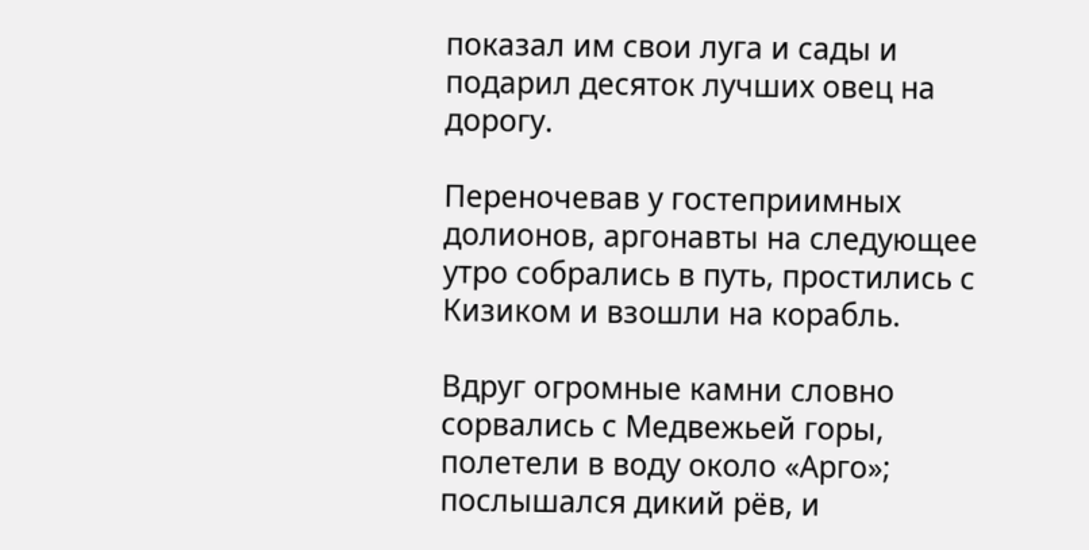показал им свои луга и сады и подарил десяток лучших овец на дорогу.

Переночевав у гостеприимных долионов, аргонавты на следующее утро собрались в путь, простились с Кизиком и взошли на корабль.

Вдруг огромные камни словно сорвались с Медвежьей горы, полетели в воду около «Арго»; послышался дикий рёв, и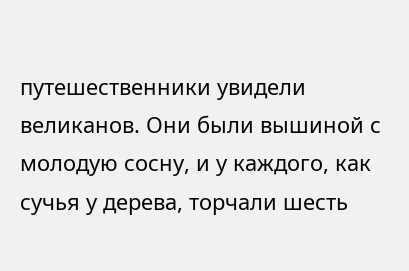путешественники увидели великанов. Они были вышиной с молодую сосну, и у каждого, как сучья у дерева, торчали шесть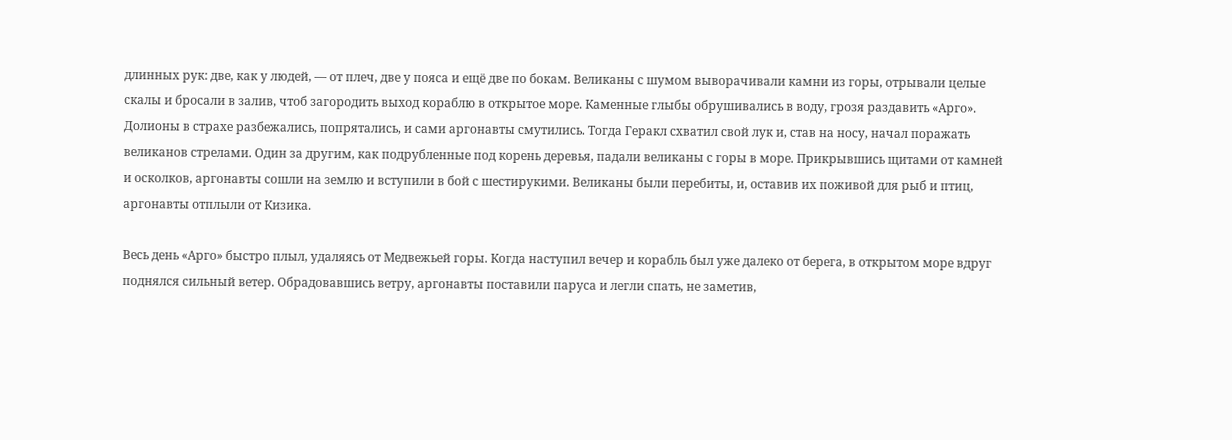длинных рук: две, как у людей, — от плеч, две у пояса и ещё две по бокам. Великаны с шумом выворачивали камни из горы, отрывали целые скалы и бросали в залив, чтоб загородить выход кораблю в открытое море. Каменные глыбы обрушивались в воду, грозя раздавить «Арго». Долионы в страхе разбежались, попрятались, и сами аргонавты смутились. Тогда Геракл схватил свой лук и, став на носу, начал поражать великанов стрелами. Один за другим, как подрубленные под корень деревья, падали великаны с горы в море. Прикрывшись щитами от камней и осколков, аргонавты сошли на землю и вступили в бой с шестирукими. Великаны были перебиты, и, оставив их поживой для рыб и птиц, аргонавты отплыли от Кизика.

Весь день «Арго» быстро плыл, удаляясь от Медвежьей горы. Когда наступил вечер и корабль был уже далеко от берега, в открытом море вдруг поднялся сильный ветер. Обрадовавшись ветру, аргонавты поставили паруса и легли спать, не заметив,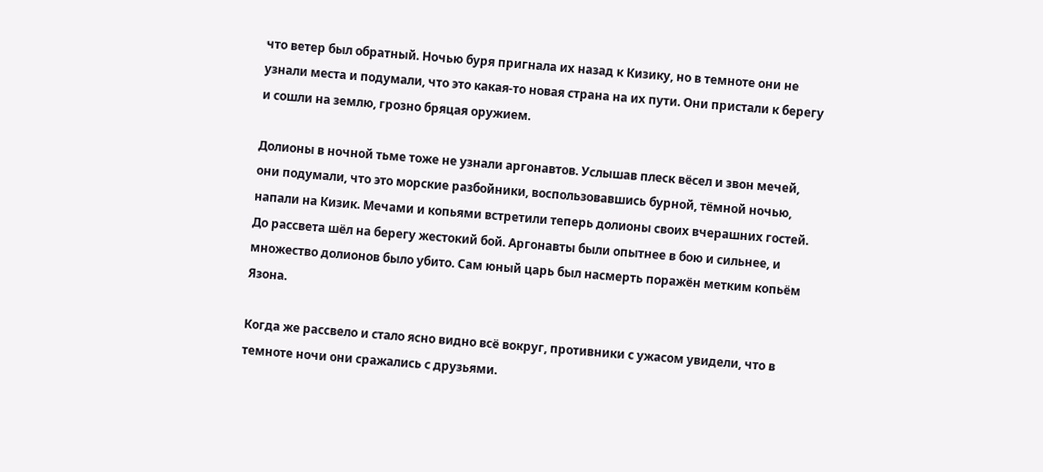что ветер был обратный. Ночью буря пригнала их назад к Кизику, но в темноте они не узнали места и подумали, что это какая-то новая страна на их пути. Они пристали к берегу и сошли на землю, грозно бряцая оружием.

Долионы в ночной тьме тоже не узнали аргонавтов. Услышав плеск вёсел и звон мечей, они подумали, что это морские разбойники, воспользовавшись бурной, тёмной ночью, напали на Кизик. Мечами и копьями встретили теперь долионы своих вчерашних гостей. До рассвета шёл на берегу жестокий бой. Аргонавты были опытнее в бою и сильнее, и множество долионов было убито. Сам юный царь был насмерть поражён метким копьём Язона.

Когда же рассвело и стало ясно видно всё вокруг, противники с ужасом увидели, что в темноте ночи они сражались с друзьями.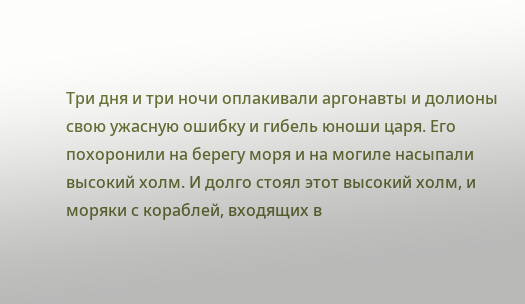Три дня и три ночи оплакивали аргонавты и долионы свою ужасную ошибку и гибель юноши царя. Его похоронили на берегу моря и на могиле насыпали высокий холм. И долго стоял этот высокий холм, и моряки с кораблей, входящих в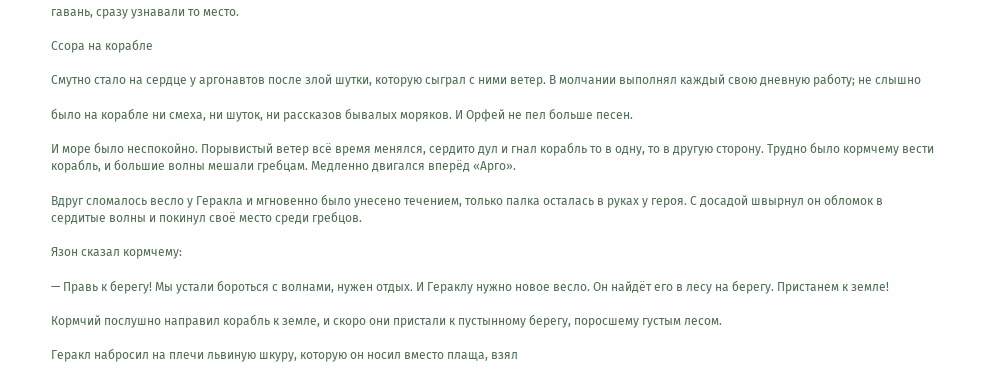гавань, сразу узнавали то место.

Ссора на корабле

Смутно стало на сердце у аргонавтов после злой шутки, которую сыграл с ними ветер. В молчании выполнял каждый свою дневную работу; не слышно

было на корабле ни смеха, ни шуток, ни рассказов бывалых моряков. И Орфей не пел больше песен.

И море было неспокойно. Порывистый ветер всё время менялся, сердито дул и гнал корабль то в одну, то в другую сторону. Трудно было кормчему вести корабль, и большие волны мешали гребцам. Медленно двигался вперёд «Арго».

Вдруг сломалось весло у Геракла и мгновенно было унесено течением, только палка осталась в руках у героя. С досадой швырнул он обломок в сердитые волны и покинул своё место среди гребцов.

Язон сказал кормчему:

— Правь к берегу! Мы устали бороться с волнами, нужен отдых. И Гераклу нужно новое весло. Он найдёт его в лесу на берегу. Пристанем к земле!

Кормчий послушно направил корабль к земле, и скоро они пристали к пустынному берегу, поросшему густым лесом.

Геракл набросил на плечи львиную шкуру, которую он носил вместо плаща, взял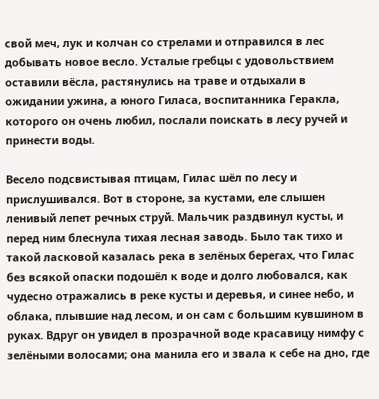свой меч, лук и колчан со стрелами и отправился в лес добывать новое весло. Усталые гребцы с удовольствием оставили вёсла, растянулись на траве и отдыхали в ожидании ужина, а юного Гиласа, воспитанника Геракла, которого он очень любил, послали поискать в лесу ручей и принести воды.

Весело подсвистывая птицам, Гилас шёл по лесу и прислушивался. Вот в стороне, за кустами, еле слышен ленивый лепет речных струй. Мальчик раздвинул кусты, и перед ним блеснула тихая лесная заводь. Было так тихо и такой ласковой казалась река в зелёных берегах, что Гилас без всякой опаски подошёл к воде и долго любовался, как чудесно отражались в реке кусты и деревья, и синее небо, и облака, плывшие над лесом, и он сам с большим кувшином в руках. Вдруг он увидел в прозрачной воде красавицу нимфу с зелёными волосами; она манила его и звала к себе на дно, где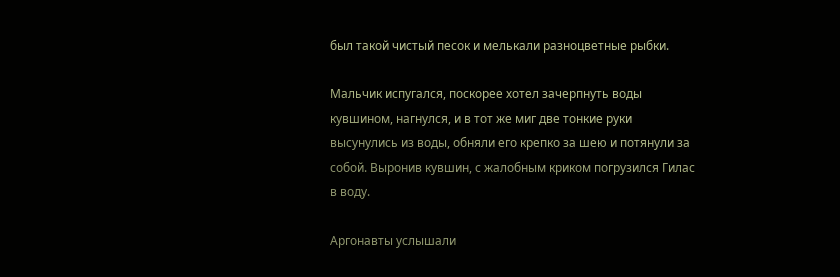был такой чистый песок и мелькали разноцветные рыбки.

Мальчик испугался, поскорее хотел зачерпнуть воды кувшином, нагнулся, и в тот же миг две тонкие руки высунулись из воды, обняли его крепко за шею и потянули за собой. Выронив кувшин, с жалобным криком погрузился Гилас в воду.

Аргонавты услышали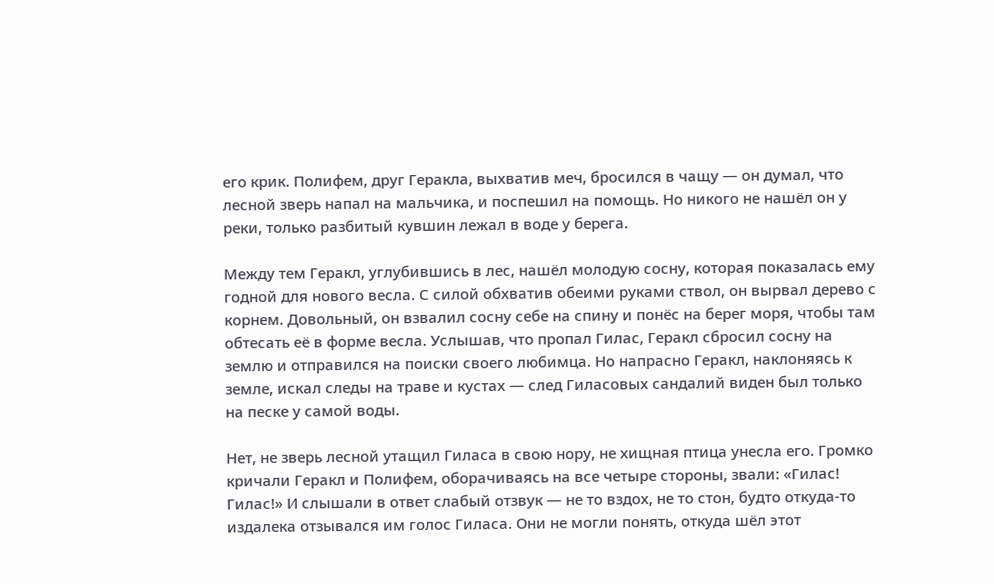его крик. Полифем, друг Геракла, выхватив меч, бросился в чащу — он думал, что лесной зверь напал на мальчика, и поспешил на помощь. Но никого не нашёл он у реки, только разбитый кувшин лежал в воде у берега.

Между тем Геракл, углубившись в лес, нашёл молодую сосну, которая показалась ему годной для нового весла. С силой обхватив обеими руками ствол, он вырвал дерево с корнем. Довольный, он взвалил сосну себе на спину и понёс на берег моря, чтобы там обтесать её в форме весла. Услышав, что пропал Гилас, Геракл сбросил сосну на землю и отправился на поиски своего любимца. Но напрасно Геракл, наклоняясь к земле, искал следы на траве и кустах — след Гиласовых сандалий виден был только на песке у самой воды.

Нет, не зверь лесной утащил Гиласа в свою нору, не хищная птица унесла его. Громко кричали Геракл и Полифем, оборачиваясь на все четыре стороны, звали: «Гилас! Гилас!» И слышали в ответ слабый отзвук — не то вздох, не то стон, будто откуда-то издалека отзывался им голос Гиласа. Они не могли понять, откуда шёл этот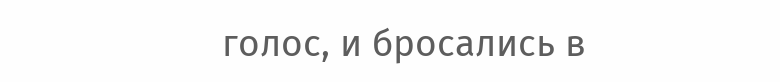голос, и бросались в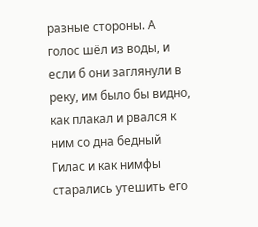разные стороны. А голос шёл из воды, и если б они заглянули в реку, им было бы видно, как плакал и рвался к ним со дна бедный Гилас и как нимфы старались утешить его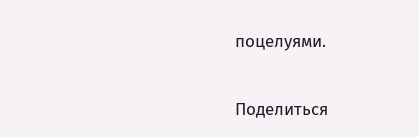поцелуями.

Поделиться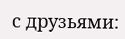с друзьями: